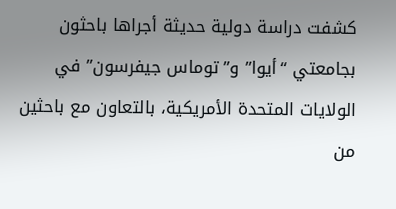كشفت دراسة دولية حديثة أجراها باحثون بجامعتي “أيوا” و”توماس جيفرسون” في الولايات المتحدة الأمريكية، بالتعاون مع باحثين من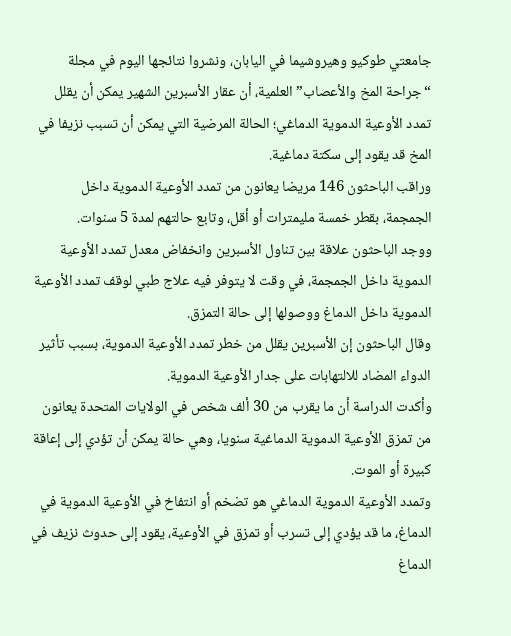جامعتي طوكيو وهيروشيما في اليابان، ونشروا نتائجها اليوم في مجلة “جراحة المخ والأعصاب” العلمية، أن عقار الأسبرين الشهير يمكن أن يقلل تمدد الأوعية الدموية الدماغي؛ الحالة المرضية التي يمكن أن تسبب نزيفا في المخ قد يقود إلى سكتة دماغية.
وراقب الباحثون 146 مريضا يعانون من تمدد الأوعية الدموية داخل الجمجمة، بقطر خمسة مليمترات أو أقل، وتابع حالتهم لمدة 5 سنوات.
ووجد الباحثون علاقة بين تناول الأسبرين وانخفاض معدل تمدد الأوعية الدموية داخل الجمجمة، في وقت لا يتوفر فيه علاج طبي لوقف تمدد الأوعية الدموية داخل الدماغ ووصولها إلى حالة التمزق.
وقال الباحثون إن الأسبرين يقلل من خطر تمدد الأوعية الدموية، بسبب تأثير الدواء المضاد للالتهابات على جدار الأوعية الدموية.
وأكدت الدراسة أن ما يقرب من 30 ألف شخص في الولايات المتحدة يعانون من تمزق الأوعية الدموية الدماغية سنويا، وهي حالة يمكن أن تؤدي إلى إعاقة كبيرة أو الموت.
وتمدد الأوعية الدموية الدماغي هو تضخم أو انتفاخ في الأوعية الدموية في الدماغ، ما قد يؤدي إلى تسرب أو تمزق في الأوعية، يقود إلى حدوث نزيف في الدماغ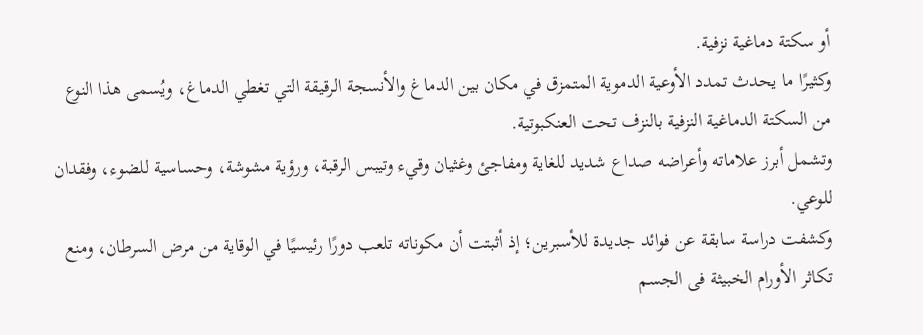أو سكتة دماغية نزفية.
وكثيرًا ما يحدث تمدد الأوعية الدموية المتمزق في مكان بين الدماغ والأنسجة الرقيقة التي تغطي الدماغ، ويُسمى هذا النوع من السكتة الدماغية النزفية بالنزف تحت العنكبوتية.
وتشمل أبرز علاماته وأعراضه صداع شديد للغاية ومفاجئ وغثيان وقيء وتيبس الرقبة، ورؤية مشوشة، وحساسية للضوء، وفقدان للوعي.
وكشفت دراسة سابقة عن فوائد جديدة للأسبرين؛ إذ أثبتت أن مكوناته تلعب دورًا رئيسيًا في الوقاية من مرض السرطان، ومنع تكاثر الأورام الخبيثة فى الجسم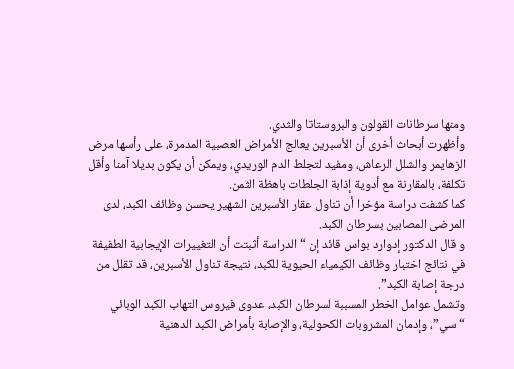ومنها سرطانات القولون والبروستاتا والثدي.
وأظهرت أبحاث أخرى أن الأسبرين يعالج الأمراض العصبية المدمرة، على رأسها مرض الزهايمر والشلل الرعاش، ومفيد لتجلط الدم الوريدي، ويمكن أن يكون بديلا آمنا وأقل تكلفة، بالمقارنة مع أدوية إذابة الجلطات باهظة الثمن.
كما كشفت دراسة مؤخرا أن تناول عقار الأسبرين الشهير يحسن وظائف الكبد، لدى المرضى المصابين بسرطان الكبد.
و قال الدكتور إدوارد بواس قائد إن “الدراسة أثبتت أن التغييرات الإيجابية الطفيفة في نتائج اختبار وظائف الكيمياء الحيوية للكبد، نتيجة تناول الأسبرين، قد تقلل من درجة إصابة الكبد”.
وتشمل عوامل الخطر المسببة لسرطان الكبد، عدوى فيروس التهاب الكبد الوبائي “سي”، وإدمان المشروبات الكحولية، والإصابة بأمراض الكبد الدهنية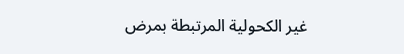غير الكحولية المرتبطة بمرض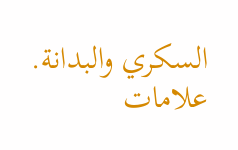السكري والبدانة.
علامات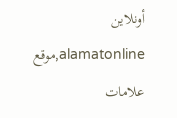أونلاين alamatonline,موقع علامات